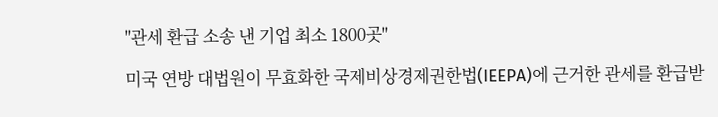"관세 환급 소송 낸 기업 최소 1800곳"

미국 연방 대법원이 무효화한 국제비상경제권한법(IEEPA)에 근거한 관세를 환급받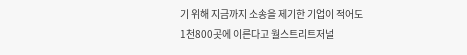기 위해 지금까지 소송을 제기한 기업이 적어도 1천800곳에 이른다고 월스트리트저널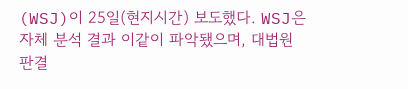(WSJ)이 25일(현지시간) 보도했다. WSJ은 자체 분석 결과 이같이 파악됐으며, 대법원 판결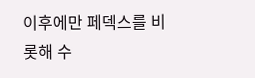이후에만 페덱스를 비롯해 수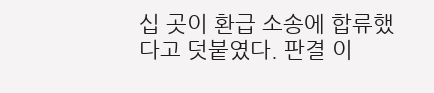십 곳이 환급 소송에 합류했다고 덧붙였다. 판결 이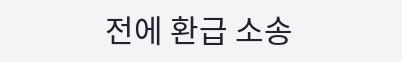전에 환급 소송